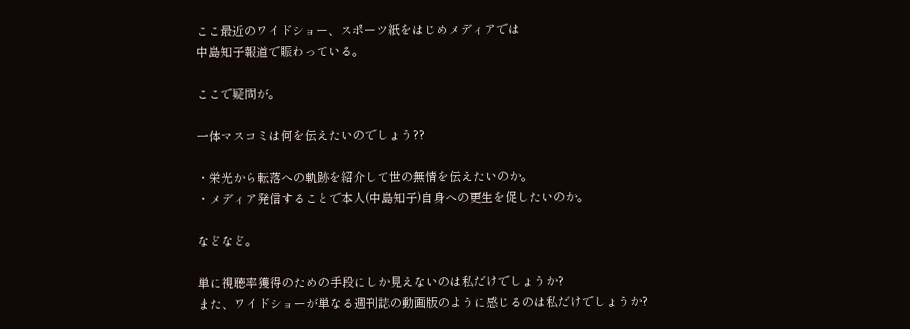ここ最近のワイドショー、スポーツ紙をはじめメディアでは
中島知子報道で賑わっている。

ここで疑問が。

一体マスコミは何を伝えたいのでしょう??

・栄光から転落への軌跡を紹介して世の無情を伝えたいのか。
・メディア発信することで本人(中島知子)自身への更生を促したいのか。

などなど。

単に視聴率獲得のための手段にしか見えないのは私だけでしょうか?
また、ワイドショーが単なる週刊誌の動画版のように感じるのは私だけでしょうか?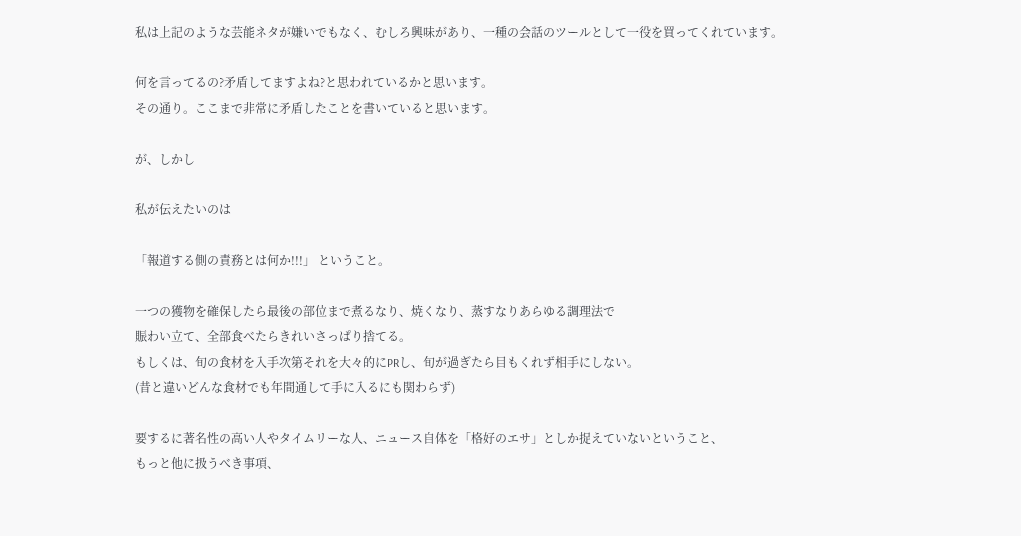私は上記のような芸能ネタが嫌いでもなく、むしろ興味があり、一種の会話のツールとして一役を買ってくれています。

何を言ってるの?矛盾してますよね?と思われているかと思います。
その通り。ここまで非常に矛盾したことを書いていると思います。

が、しかし

私が伝えたいのは

「報道する側の責務とは何か!!!」 ということ。

一つの獲物を確保したら最後の部位まで煮るなり、焼くなり、蒸すなりあらゆる調理法で
賑わい立て、全部食べたらきれいさっぱり捨てる。
もしくは、旬の食材を入手次第それを大々的にPRし、旬が過ぎたら目もくれず相手にしない。
(昔と違いどんな食材でも年間通して手に入るにも関わらず)

要するに著名性の高い人やタイムリーな人、ニュース自体を「格好のエサ」としか捉えていないということ、
もっと他に扱うべき事項、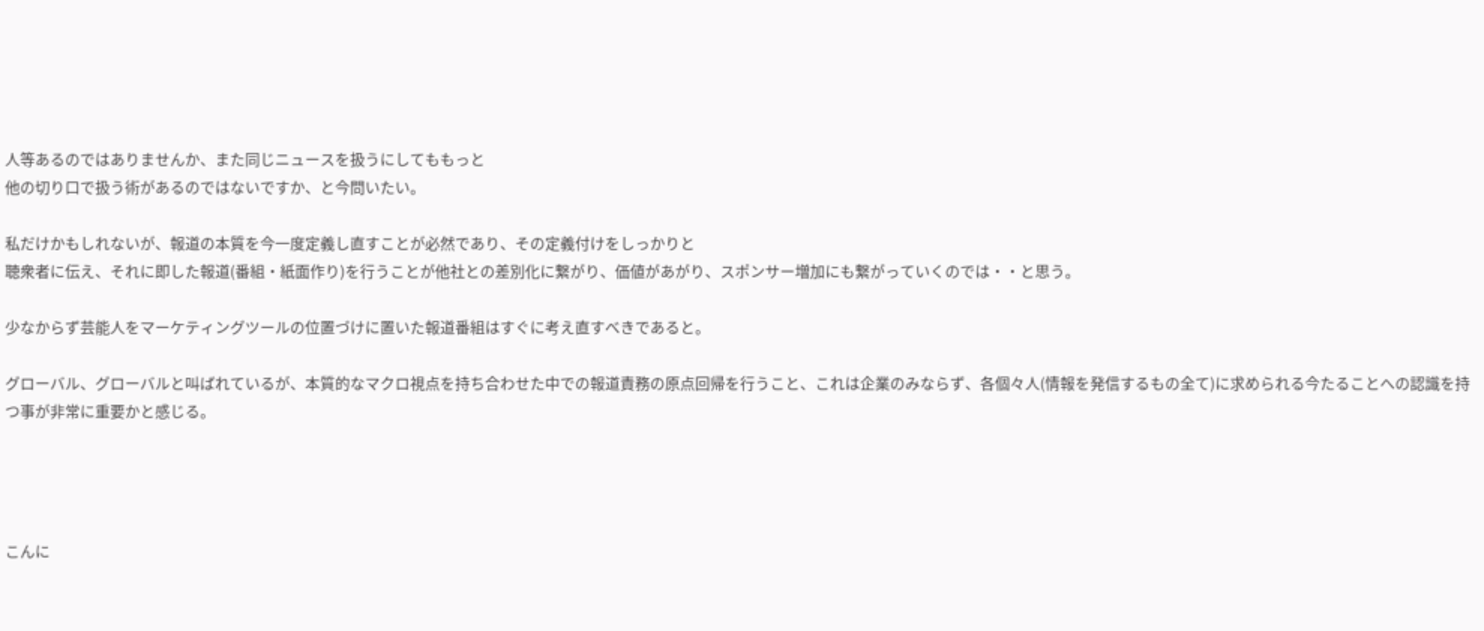人等あるのではありませんか、また同じニュースを扱うにしてももっと
他の切り口で扱う術があるのではないですか、と今問いたい。

私だけかもしれないが、報道の本質を今一度定義し直すことが必然であり、その定義付けをしっかりと
聴衆者に伝え、それに即した報道(番組・紙面作り)を行うことが他社との差別化に繋がり、価値があがり、スポンサー増加にも繋がっていくのでは・・と思う。

少なからず芸能人をマーケティングツールの位置づけに置いた報道番組はすぐに考え直すべきであると。

グローバル、グローバルと叫ばれているが、本質的なマクロ視点を持ち合わせた中での報道責務の原点回帰を行うこと、これは企業のみならず、各個々人(情報を発信するもの全て)に求められる今たることへの認識を持つ事が非常に重要かと感じる。




こんに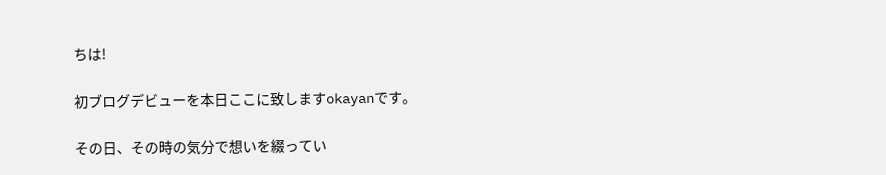ちは!

初ブログデビューを本日ここに致しますokayanです。

その日、その時の気分で想いを綴ってい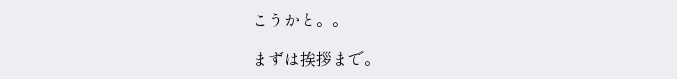こうかと。。

まずは挨拶まで。